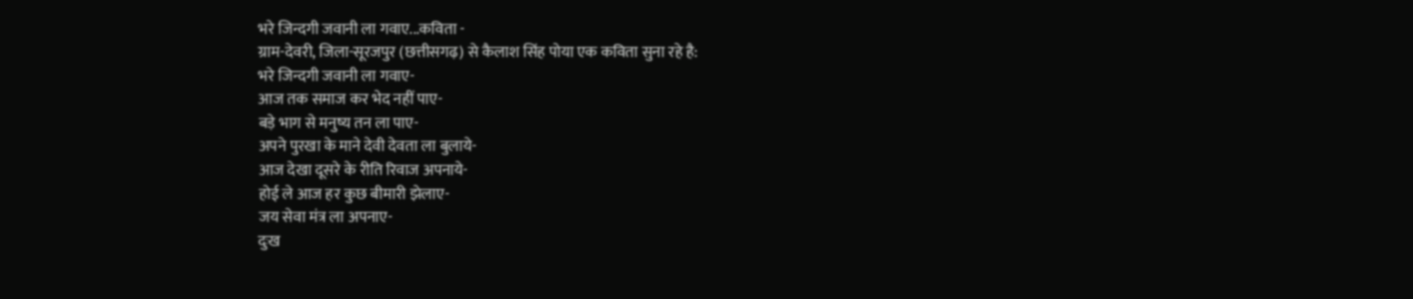भरे जिन्दगी जवानी ला गवाए...कविता -
ग्राम-देवरी, जिला-सूरजपुर (छत्तीसगढ़) से कैलाश सिंह पोया एक कविता सुना रहे है:
भरे जिन्दगी जवानी ला गवाए-
आज तक समाज कर भेद नहीं पाए-
बड़े भाग से मनुष्य तन ला पाए-
अपने पुरखा के माने देवी देवता ला बुलाये-
आज देखा दूसरे के रीति रिवाज अपनाये-
होई ले आज हर कुछ बीमारी झेलाए-
जय सेवा मंत्र ला अपनाए-
दुःख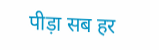पीड़ा सब हर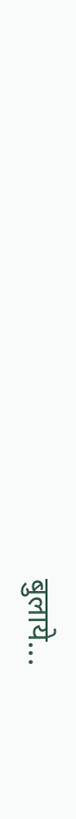बुलाये...